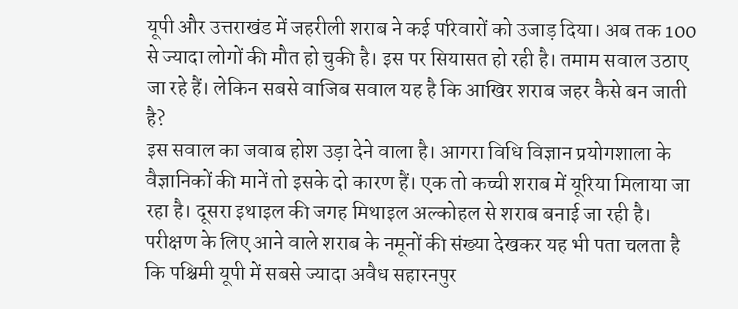यूपी और उत्तराखंड में जहरीली शराब ने कई परिवारों को उजाड़ दिया। अब तक 100 से ज्यादा लोगों की मौत हो चुकी है। इस पर सियासत हो रही है। तमाम सवाल उठाए जा रहे हैं। लेकिन सबसे वाजिब सवाल यह है कि आखिर शराब जहर कैसे बन जाती है?
इस सवाल का जवाब होश उड़ा देने वाला है। आगरा विधि विज्ञान प्रयोगशाला के वैज्ञानिकों की मानें तो इसके दो कारण हैं। एक तो कच्ची शराब में यूरिया मिलाया जा रहा है। दूसरा इथाइल की जगह मिथाइल अल्कोहल से शराब बनाई जा रही है।
परीक्षण के लिए आने वाले शराब के नमूनों की संख्या देखकर यह भी पता चलता है कि पश्चिमी यूपी में सबसे ज्यादा अवैध सहारनपुर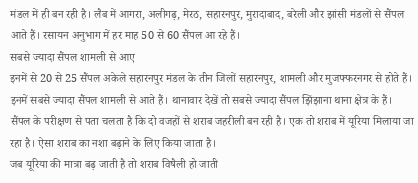मंडल में ही बन रही है। लैब में आगरा, अलीगढ़, मेरठ, सहारनपुर, मुरादाबाद, बरेली और झांसी मंडलों से सैंपल आते हैं। रसायन अनुभाग में हर माह 50 से 60 सैंपल आ रहे हैं।
सबसे ज्यादा सैंपल शामली से आए
इनमें से 20 से 25 सैंपल अकेले सहारनपुर मंडल के तीन जिलों सहारनपुर, शामली और मुजफ्फरनगर से होते हैं। इनमें सबसे ज्यादा सैंपल शामली से आते हैं। थानावार देखें तो सबसे ज्यादा सैंपल झिंझाना थाना क्षेत्र के हैं। सैंपल के परीक्षण से पता चलता है कि दो वजहों से शराब जहरीली बन रही है। एक तो शराब में यूरिया मिलाया जा रहा है। ऐसा शराब का नशा बढ़ाने के लिए किया जाता है।
जब यूरिया की मात्रा बढ़ जाती है तो शराब विषैली हो जाती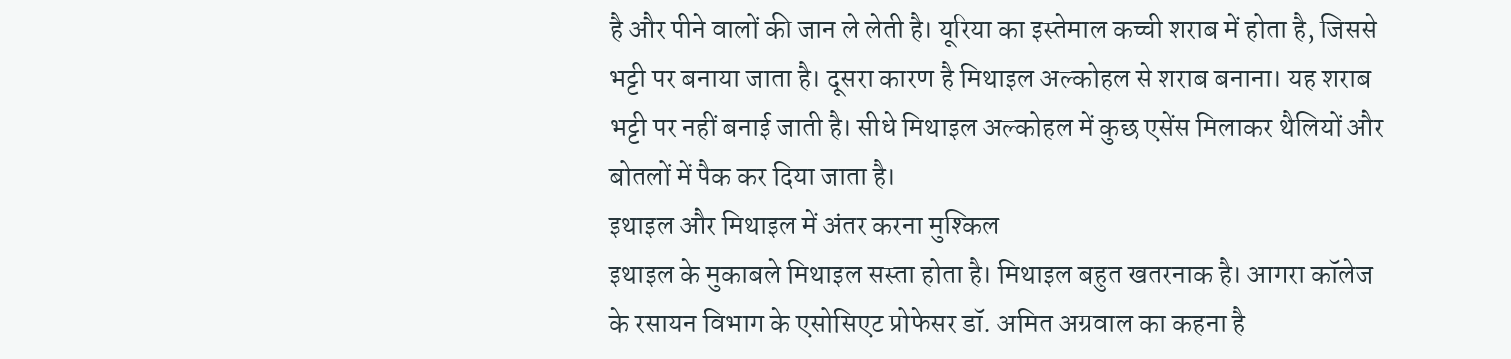है और पीने वालों की जान ले लेती है। यूरिया का इस्तेमाल कच्ची शराब में होता है, जिससे भट्टी पर बनाया जाता है। दूसरा कारण है मिथाइल अल्कोहल से शराब बनाना। यह शराब भट्टी पर नहीं बनाई जाती है। सीधे मिथाइल अल्कोहल में कुछ एसेंस मिलाकर थैलियों और बोतलों में पैक कर दिया जाता है।
इथाइल और मिथाइल में अंतर करना मुश्किल
इथाइल के मुकाबले मिथाइल सस्ता होता है। मिथाइल बहुत खतरनाक है। आगरा कॉलेज के रसायन विभाग के एसोसिएट प्रोफेसर डॉ. अमित अग्रवाल का कहना है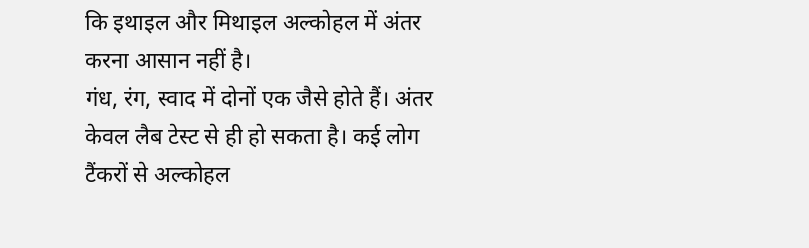कि इथाइल और मिथाइल अल्कोहल में अंतर करना आसान नहीं है।
गंध, रंग, स्वाद में दोनों एक जैसे होते हैं। अंतर केवल लैब टेस्ट से ही हो सकता है। कई लोग टैंकरों से अल्कोहल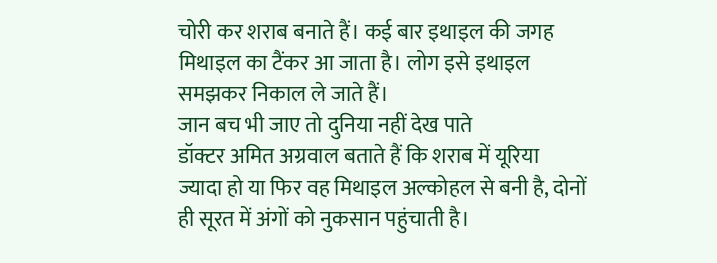चोरी कर शराब बनाते हैं। कई बार इथाइल की जगह मिथाइल का टैंकर आ जाता है। लोग इसे इथाइल समझकर निकाल ले जाते हैं।
जान बच भी जाए तो दुनिया नहीं देख पाते
डॉक्टर अमित अग्रवाल बताते हैं कि शराब में यूरिया ज्यादा हो या फिर वह मिथाइल अल्कोहल से बनी है, दोनों ही सूरत में अंगों को नुकसान पहुंचाती है।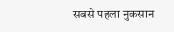सबसे पहला नुकसान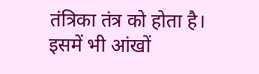तंत्रिका तंत्र को होता है। इसमें भी आंखों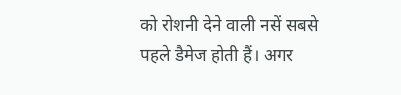को रोशनी देने वाली नसें सबसे पहले डैमेज होती हैं। अगर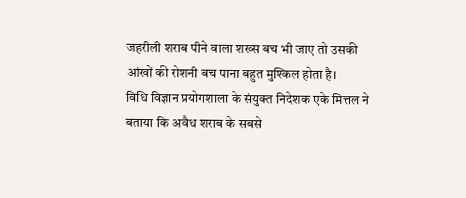जहरीली शराब पीने वाला शख्स बच भी जाए तो उसकी आंखों की रोशनी बच पाना बहुत मुश्किल होता है।
विधि विज्ञान प्रयोगशाला के संयुक्त निदेशक एके मित्तल ने बताया कि अवैध शराब के सबसे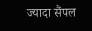ज्यादा सैंपल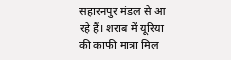सहारनपुर मंडल से आ रहे हैं। शराब में यूरिया की काफी मात्रा मिल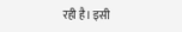रही है। इसी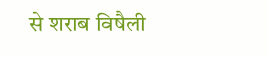से शराब विषैली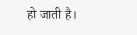हो जाती है।